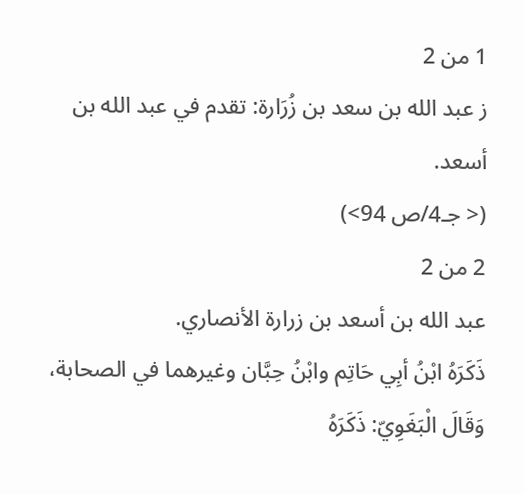1 من 2
ز عبد الله بن سعد بن زُرَارة: تقدم في عبد الله بن أسعد.
(< جـ4/ص 94>)
2 من 2
عبد الله بن أسعد بن زرارة الأنصاري.
ذَكَرَهُ ابْنُ أبِي حَاتِم وابْنُ حِبَّان وغيرهما في الصحابة، وَقَالَ الْبَغَوِيّ: ذَكَرَهُ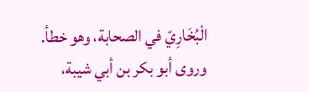الْبُخَارِيّ في الصحابة، وهو خطأ. وروى أبو بكر بن أبي شيبة،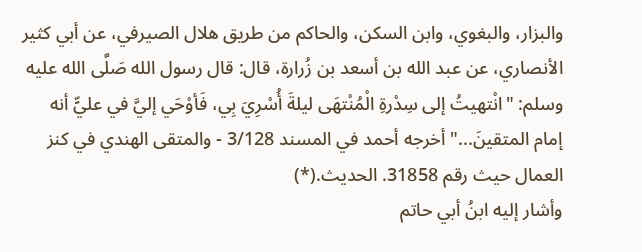والبزار، والبغوي، وابن السكن، والحاكم من طريق هلال الصيرفي، عن أبي كثير الأنصاري، عن عبد الله بن أسعد بن زُرارة، قال: قال رسول الله صَلَّى الله عليه وسلم: "انْتهيتُ إلى سِدْرةِ الْمُنْتهَى ليلةَ أُسْرِيَ بِي، فَأوْحَي إليَّ في عليٍّ أنه إمام المتقينَ..." أخرجه أحمد في المسند 3/128 - والمتقى الهندي في كنز العمال حيث رقم 31858. الحديث.(*)
وأشار إليه ابنُ أبي حاتم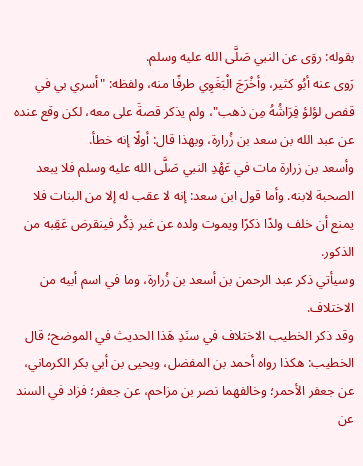بقوله: روَى عن النبي صَلَّى الله عليه وسلم.
رَوى عنه أبُو كثير، وأخْرَجَ الْبَغَوِي طرفًا منه، ولفظه: "أسري بي في قفص لؤلؤ فِرَاشُهُ مِن ذهب"، ولم يذكر قصةَ على معه، لكن وقع عنده عن عبد الله بن سعد بن زُرارة، وبهذا قال: أولًا إنه خطأ.
وأسعد بن زرارة مات في عَهْدِ النبي صَلَّى الله عليه وسلم فلا يبعد الصحبة لابنه. وأما قول ابن سعد: إنه لا عقب له إلا من البنات فلا يمنع أن خلف ولدًا ذكرًا ويموت ولده عن غير ذِكْر فينقرض عَقِبه من الذكور.
وسيأتي ذكر عبد الرحمن بن أسعد بن زُرارة، وما في اسم أبيه من الاختلاف.
وقد ذكر الخطيب الاختلاف في سنَدِ هَذا الحديث في الموضح؛ قال الخطيب: هكذا رواه أحمد بن المفضل، ويحيى بن أبي بكر الكرماني، عن جعفر الأحمر؛ وخالفهما نصر بن مزاحم، عن جعفر؛ فزاد في السند عن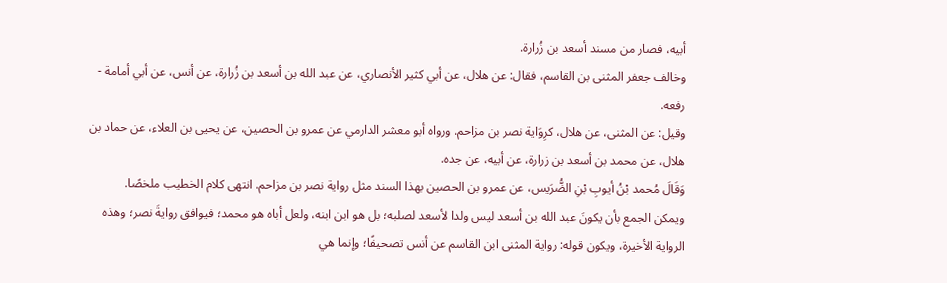أبيه، فصار من مسند أسعد بن زُرارة.
وخالف جعفر المثنى بن القاسم، فقال: عن هلال، عن أبي كثير الأنصاري، عن عبد الله بن أسعد بن زُرارة، عن أنس، عن أبي أمامة - رفعه.
وقيل: عن المثنى، عن هلال، كرِوَاية نصر بن مزاحم. ورواه أبو معشر الدارمي عن عمرو بن الحصين، عن يحيى بن العلاء، عن حماد بن هلال، عن محمد بن أسعد بن زرارة، عن أبيه، عن جده.
وَقَالَ مُحمد بْنُ أيوبِ بْنِ الضُّرَيس، عن عمرو بن الحصين بهذا السند مثل رواية نصر بن مزاحم. انتهى كلام الخطيب ملخصًا.
ويمكن الجمع بأن يكونَ عبد الله بن أسعد ليس ولدا لأسعد لصلبه؛ بل هو ابن ابنه، ولعل أباه هو محمد؛ فيوافق روايةَ نصر؛ وهذه الرواية الأخيرة، ويكون قوله: رواية المثنى ابن القاسم عن أنس تصحيفًا؛ وإنما هي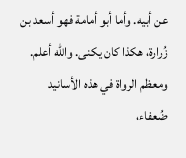عن أبيه. وأما أبو أمامة فهو أسعد بن زُرارة، هكذا كان يكنى. والله أعلم.
ومعظم الرواة في هذه الأسانيد ضُعفاء،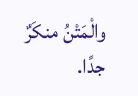والْمَتْنُ منكَرٌ جدًا.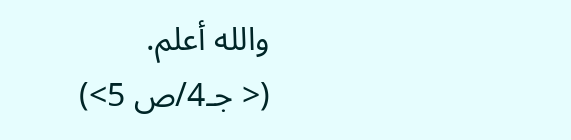والله أعلم.
(< جـ4/ص 5>)